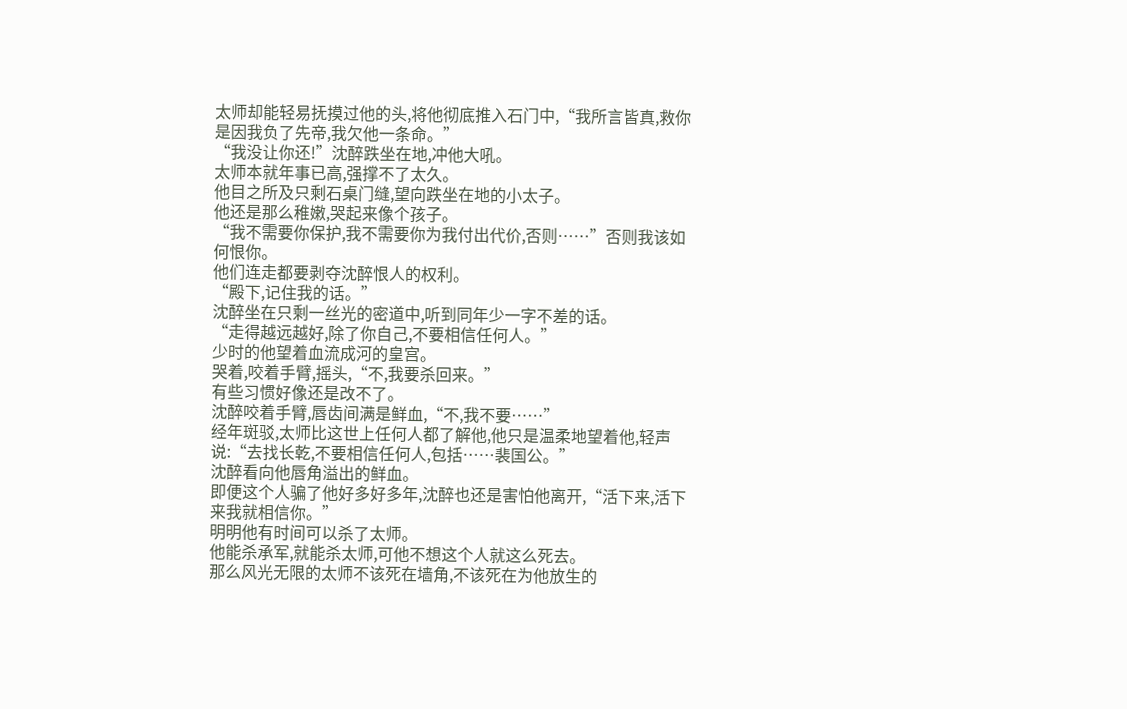太师却能轻易抚摸过他的头,将他彻底推入石门中,“我所言皆真,救你是因我负了先帝,我欠他一条命。”
“我没让你还!”沈醉跌坐在地,冲他大吼。
太师本就年事已高,强撑不了太久。
他目之所及只剩石桌门缝,望向跌坐在地的小太子。
他还是那么稚嫩,哭起来像个孩子。
“我不需要你保护,我不需要你为我付出代价,否则……”否则我该如何恨你。
他们连走都要剥夺沈醉恨人的权利。
“殿下,记住我的话。”
沈醉坐在只剩一丝光的密道中,听到同年少一字不差的话。
“走得越远越好,除了你自己,不要相信任何人。”
少时的他望着血流成河的皇宫。
哭着,咬着手臂,摇头,“不,我要杀回来。”
有些习惯好像还是改不了。
沈醉咬着手臂,唇齿间满是鲜血,“不,我不要……”
经年斑驳,太师比这世上任何人都了解他,他只是温柔地望着他,轻声说:“去找长乾,不要相信任何人,包括……裴国公。”
沈醉看向他唇角溢出的鲜血。
即便这个人骗了他好多好多年,沈醉也还是害怕他离开,“活下来,活下来我就相信你。”
明明他有时间可以杀了太师。
他能杀承军,就能杀太师,可他不想这个人就这么死去。
那么风光无限的太师不该死在墙角,不该死在为他放生的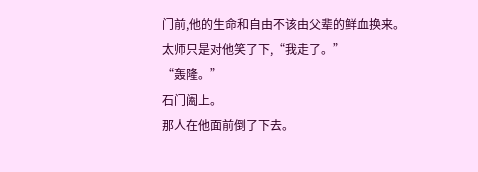门前,他的生命和自由不该由父辈的鲜血换来。
太师只是对他笑了下,“我走了。”
“轰隆。”
石门阖上。
那人在他面前倒了下去。